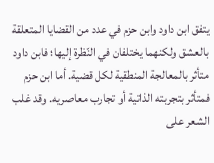يتفق ابن داود وابن حزم في عدد من القضايا المتعلقة بالعشق ولكنهما يختلفان في النّظرة إليها؛ فابن داود متأثر بالمعالجة المنطقية لكل قضية. أما ابن حزم فمتأثر بتجربته الذاتية أو تجارب معاصريه. وقد غلب الشعر على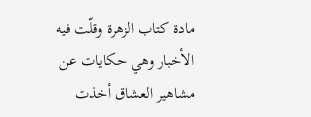مادة كتاب الزهرة وقلّت فيه الأخبار وهي حكايات عن مشاهير العشاق أخذت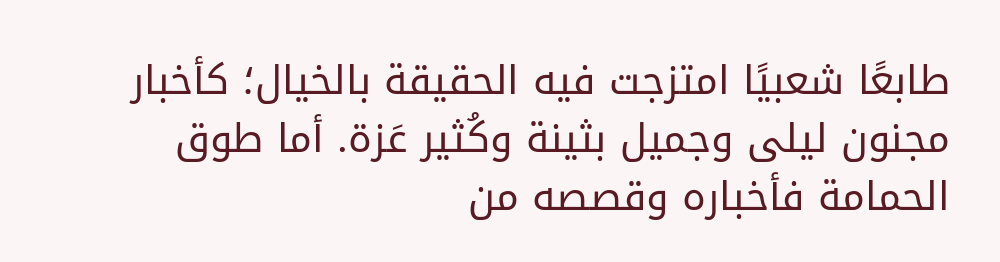طابعًا شعبيًا امتزجت فيه الحقيقة بالخيال؛ كأخبار مجنون ليلى وجميل بثينة وكُثير عَزة. أما طوق الحمامة فأخباره وقصصه من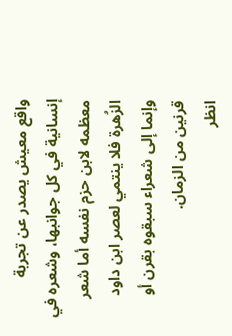واقع معيش يصدر عن تجربة إنسانية في كل جوانبها، وشعره في معظمه لابن حزم نفسه أما شعر الزُهرة فلا ينتمي لعصر ابن داود وإنما إلى شعراء سبقوه بقرن أو قرنين من الزمان.
انظر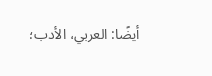أيضًا: العربي، الأدب؛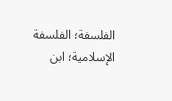الفلسفة؛ الفلسفة الإسلامية؛ ابن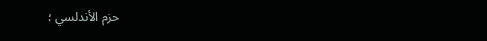حزم الأندلسي ؛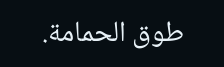طوق الحمامة.